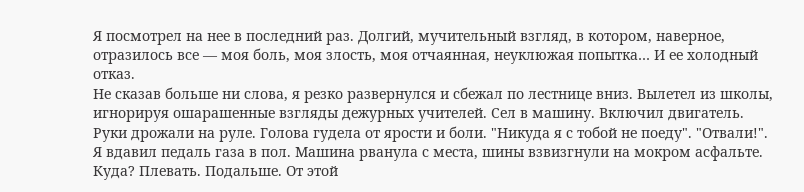Я посмотрел на нее в последний раз. Долгий, мучительный взгляд, в котором, наверное, отразилось все — моя боль, моя злость, моя отчаянная, неуклюжая попытка… И ее холодный отказ.
Не сказав больше ни слова, я резко развернулся и сбежал по лестнице вниз. Вылетел из школы, игнорируя ошарашенные взгляды дежурных учителей. Сел в машину. Включил двигатель.
Руки дрожали на руле. Голова гудела от ярости и боли. "Никуда я с тобой не поеду". "Отвали!".
Я вдавил педаль газа в пол. Машина рванула с места, шины взвизгнули на мокром асфальте. Куда? Плевать. Подальше. От этой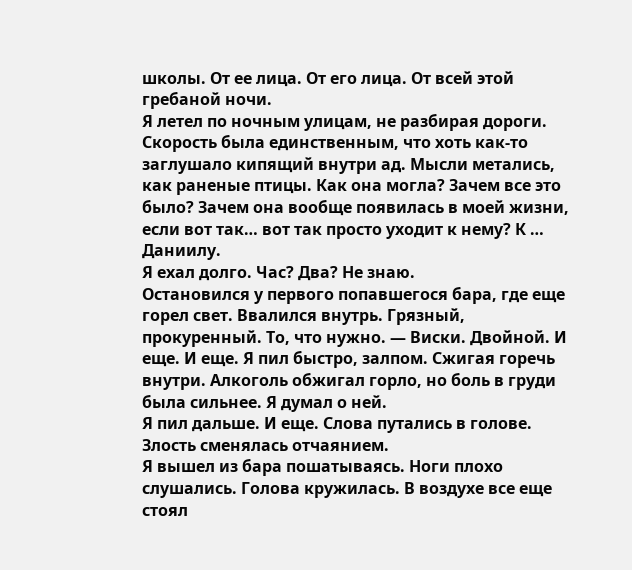школы. От ее лица. От его лица. От всей этой гребаной ночи.
Я летел по ночным улицам, не разбирая дороги. Скорость была единственным, что хоть как-то заглушало кипящий внутри ад. Мысли метались, как раненые птицы. Как она могла? Зачем все это было? Зачем она вообще появилась в моей жизни, если вот так… вот так просто уходит к нему? К … Даниилу.
Я ехал долго. Час? Два? Не знаю.
Остановился у первого попавшегося бара, где еще горел свет. Ввалился внутрь. Грязный, прокуренный. То, что нужно. — Виски. Двойной. И еще. И еще. Я пил быстро, залпом. Сжигая горечь внутри. Алкоголь обжигал горло, но боль в груди была сильнее. Я думал о ней.
Я пил дальше. И еще. Слова путались в голове. Злость сменялась отчаянием.
Я вышел из бара пошатываясь. Ноги плохо слушались. Голова кружилась. В воздухе все еще стоял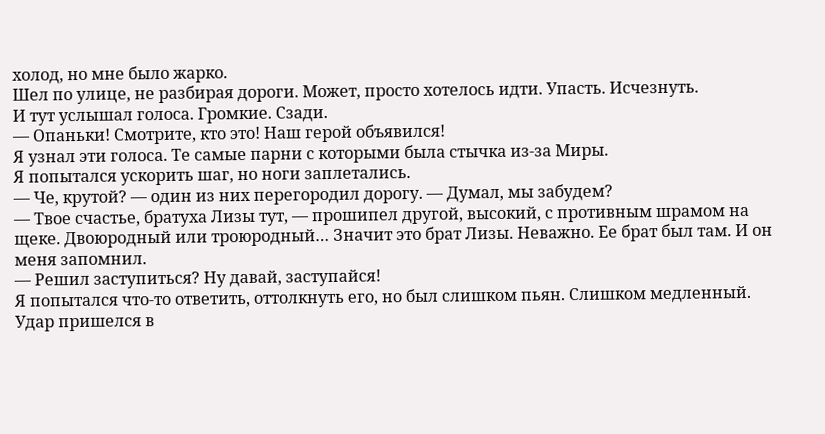холод, но мне было жарко.
Шел по улице, не разбирая дороги. Может, просто хотелось идти. Упасть. Исчезнуть.
И тут услышал голоса. Громкие. Сзади.
— Опаньки! Смотрите, кто это! Наш герой объявился!
Я узнал эти голоса. Те самые парни с которыми была стычка из-за Миры.
Я попытался ускорить шаг, но ноги заплетались.
— Че, крутой? — один из них перегородил дорогу. — Думал, мы забудем?
— Твое счастье, братуха Лизы тут, — прошипел другой, высокий, с противным шрамом на щеке. Двоюродный или троюродный… Значит это брат Лизы. Неважно. Ее брат был там. И он меня запомнил.
— Решил заступиться? Ну давай, заступайся!
Я попытался что-то ответить, оттолкнуть его, но был слишком пьян. Слишком медленный.
Удар пришелся в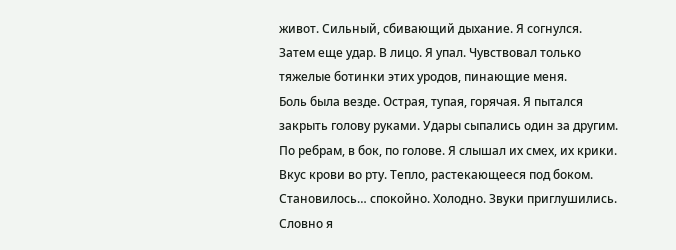живот. Сильный, сбивающий дыхание. Я согнулся. Затем еще удар. В лицо. Я упал. Чувствовал только тяжелые ботинки этих уродов, пинающие меня.
Боль была везде. Острая, тупая, горячая. Я пытался закрыть голову руками. Удары сыпались один за другим. По ребрам, в бок, по голове. Я слышал их смех, их крики.
Вкус крови во рту. Тепло, растекающееся под боком. Становилось… спокойно. Холодно. Звуки приглушились. Словно я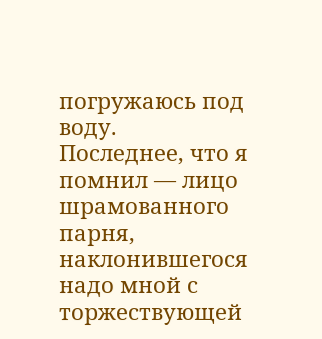погружаюсь под воду.
Последнее, что я помнил — лицо шрамованного парня, наклонившегося надо мной с торжествующей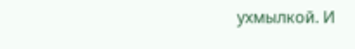ухмылкой. И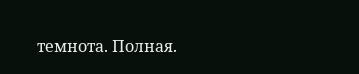темнота. Полная.